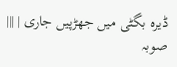ڈیرہ بگٹی میں جھڑپیں جاری | |||
صوبہ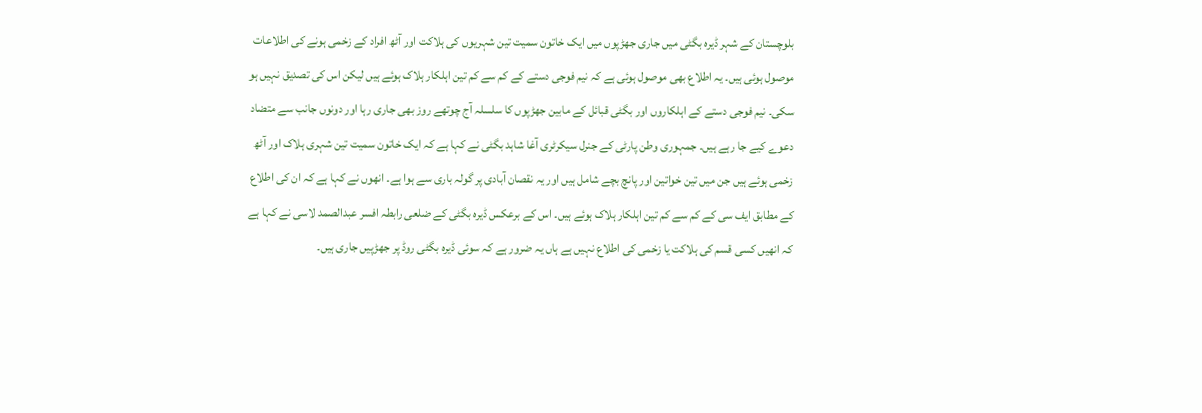بلوچستان کے شہر ڈیرہ بگٹی میں جاری جھڑپوں میں ایک خاتون سمیت تین شہریوں کی ہلاکت اور آٹھ افراد کے زخمی ہونے کی اطلاعات موصول ہوئی ہیں۔ یہ اطلاع بھی موصول ہوئی ہے کہ نیم فوجی دستے کے کم سے کم تین اہلکار ہلاک ہوئے ہیں لیکن اس کی تصدیق نہیں ہو سکی۔ نیم فوجی دستے کے اہلکاروں اور بگٹی قبائل کے مابین جھڑپوں کا سلسلہ آج چوتھے روز بھی جاری رہا اور دونوں جانب سے متضاد دعوے کیے جا رہے ہیں۔ جمہوری وطن پارٹی کے جنرل سیکرٹری آغا شاہد بگٹی نے کہا ہے کہ ایک خاتون سمیت تین شہری ہلاک اور آٹھ زخمی ہوئے ہیں جن میں تین خواتین اور پانچ بچے شامل ہیں اور یہ نقصان آبادی پر گولہ باری سے ہوا ہے۔ انھوں نے کہا ہے کہ ان کی اطلاع کے مطابق ایف سی کے کم سے کم تین اہلکار ہلاک ہوئے ہیں۔ اس کے برعکس ڈیرہ بگٹی کے ضلعی رابطہ افسر عبدالصمد لاسی نے کہا ہے کہ انھیں کسی قسم کی ہلاکت یا زخمی کی اطلاع نہیں ہے ہاں یہ ضرور ہے کہ سوئی ڈیرہ بگٹی روڈ پر جھڑپیں جاری ہیں۔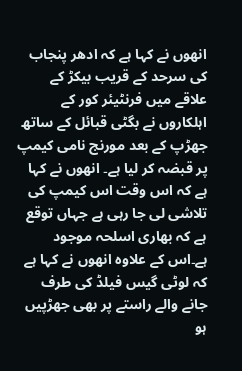انھوں نے کہا ہے کہ ادھر پنجاب کی سرحد کے قریب بیکڑ کے علاقے میں فرنٹیئر کور کے اہلکاروں نے بگٹی قبائل کے ساتھ جھڑپ کے بعد مورنج نامی کیمپ پر قبضہ کر لیا ہے۔ انھوں نے کہا ہے کہ اس وقت اس کیمپ کی تلاشی لی جا رہی ہے جہاں توقع ہے کہ بھاری اسلحہ موجود ہے۔اس کے علاوہ انھوں نے کہا ہے کہ لوٹی گیس فیلڈ کی طرف جانے والے راستے پر بھی جھڑپیں ہو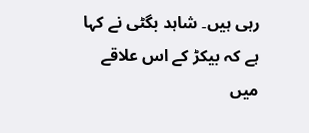رہی ہیں۔ شاہد بگٹی نے کہا ہے کہ بیکڑ کے اس علاقے میں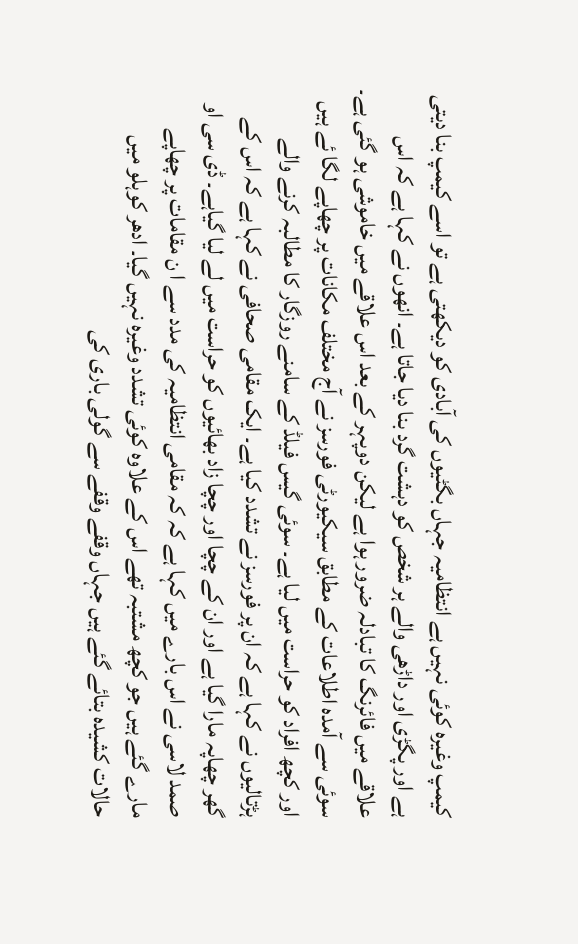کیمپ وغیرہ کوئی نہیں ہے انتظامیہ جہاں بگٹیوں کی آبادی کو دیکھتی ہے تو اسے کیمپ بنا دیتی ہے اور پگڑی اور داڑھی والے ہر شخص کو دہشت گرد بنا دیا جاتا ہے۔ انھوں نے کہا ہے کہ اس علاقے میں فائرنگ کا تبادلہ ضرور ہوا ہے لیکن دوپہر کے بعد اس علاقے میں خاموشی ہو گئی ہے۔ سوئی سے آمدہ اطلاعات کے مطابق سیکیورٹی فورسز نے آج مختلف مکانات پر چھاپے لگا ئے ہیں اور کچھ افراد کو حراست میں لیا ہے۔ سوئی گیس فیلڈ کے سامنے روزگار کا مطالبہ کرنے والے ہڑتالیوں نے کہا ہے کہ ان پر فورسز نے تشدد کیا ہے۔ ایک مقامی صحافی نے کہا ہے کہ اس کے گھر چھاپہ مارا گیا ہے اور ان کے چچا اور چچا زاد بھائیوں کو حراست میں لے لیا گیاہے۔ ڈی سی او صمد لاسی نے اس بارے میں کہا ہے کہ کہ مقامی انتظامیہ کی مدد سے ا ن مقامات پر چھاپے مارے گئے ہیں جو کچھ مشتبہ تھے اس کے علاوہ کوئی تشدد وغیرہ نہیں گیا۔ ادھر کوہلو میں حالات کشیدہ بتائے گئے ہیں جہاں وقفے وقفے سے گولی باری کی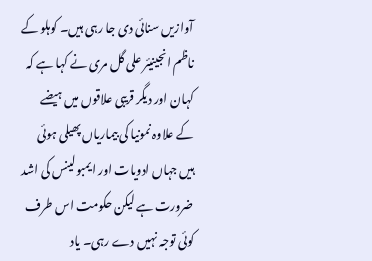آوازیں سنائی دی جا رہی ہیں۔ کوہلو کے ناظم انجینیئر علی گل مری نے کہا ہے کہ کہان اور دیگر قریبی علاقوں میں ہیضے کے علاوہ نمونیا کی بیماریاں پھیلی ہوئی ہیں جہاں ادویات اور ایمبولینس کی اشد ضرورت ہے لیکن حکومت اس طرف کوئی توجہ نہیں دے رہی۔ یاد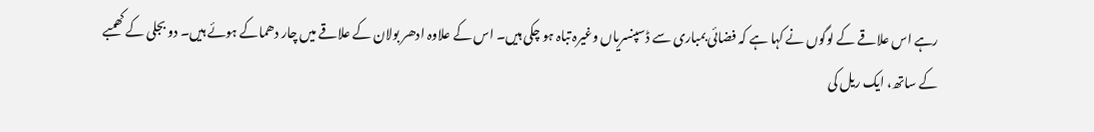رہے اس علاقے کے لوگوں نے کہا ہے کہ فضائی بمباری سے ڈسپنسریاں وغیرہ تباہ ہو چکی ہیں۔ اس کے علاوہ ادھر بولان کے علاقے میں چار دھماکے ہوئے ہیں۔ دو بجلی کے کھمبے کے ساتھ، ایک ریل کی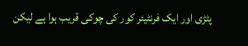پٹڑی اور ایک فرنٹیئر کور کی چوکی قریب ہوا ہے لیکن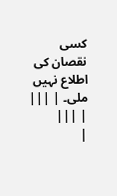کسی نقصان کی اطلاع نہیں ملی۔ | |||
| |||
|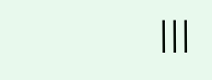|||